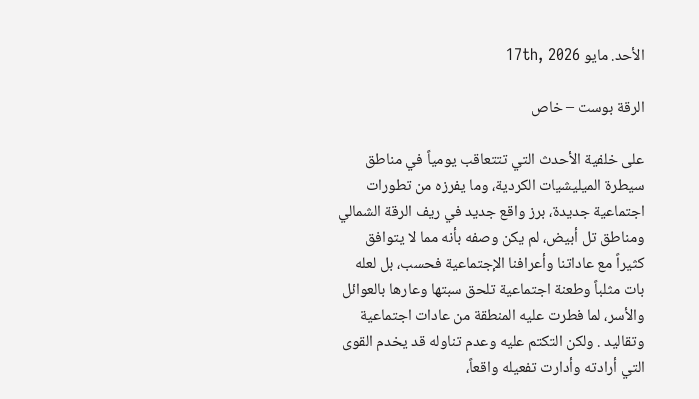الأحد. مايو 17th, 2026

الرقة بوست – خاص

على خلفية الأحدث التي تتتعاقب يومياً في مناطق سيطرة الميليشيات الكردية، وما يفرزه من تطورات اجتماعية جديدة، برز واقع جديد في ريف الرقة الشمالي ومناطق تل أبيض، لم يكن وصفه بأنه مما لا يتوافق كثيراً مع عاداتنا وأعرافنا الإجتماعية فحسب، بل لعله بات مثلباً وطعنة اجتماعية تلحق سبتها وعارها بالعوائل والأسر، لما فطرت عليه المنطقة من عادات اجتماعية وتقاليد . ولكن التكتم عليه وعدم تناوله قد يخدم القوى التي أرادته وأدارت تفعيله واقعاً،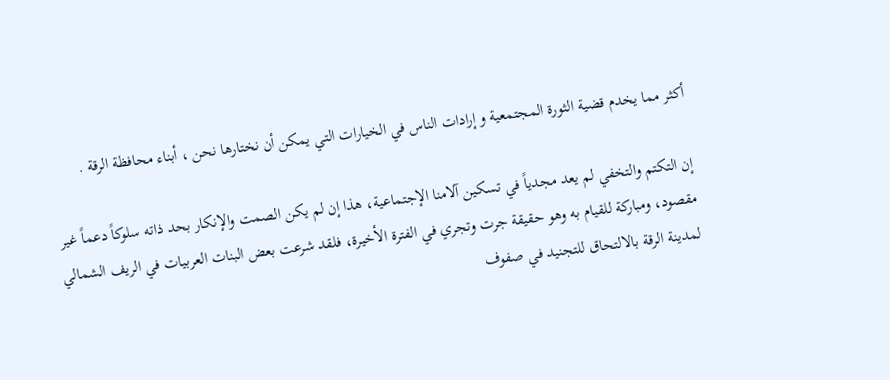أكثر مما يخدم قضية الثورة المجتمعية و إرادات الناس في الخيارات التي يمكن أن نختارها نحن ، أبناء محافظة الرقة .

إن التكتم والتخفي لم يعد مجدياً في تسكين آلامنا الإجتماعية، هذا إن لم يكن الصمت والإنكار بحد ذاته سلوكاً دعماً غير مقصود، ومباركة للقيام به وهو حقيقة جرت وتجري في الفترة الأخيرة، فلقد شرعت بعض البنات العربيات في الريف الشمالي لمدينة الرقة بالالتحاق للتجنيد في صفوف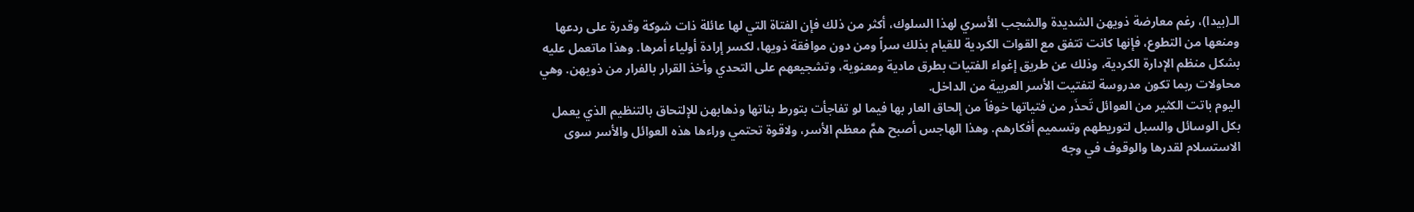الـ(بيدا)، رغم معارضة ذويهن الشديدة والشجب الأسري لهذا السلوك، أكثر من ذلك فإن الفتاة التي لها عائلة ذات شوكة وقدرة على ردعها ومنعها من التطوع، فإنها كانت تتفق مع القوات الكردية للقيام بذلك سراً ومن دون موافقة ذويها، لكسر إرادة أولياء أمرها. وهذا ماتعمل عليه بشكل منظم الإدارة الكردية، وذلك عن طريق إغواء الفتيات بطرق مادية ومعنوية، وتشجيعهم على التحدي وأخذ القرار بالفرار من ذويهن. وهي محاولات ربما تكون مدروسة لتفتيت الأسر العربية من الداخل.
اليوم باتت الكثير من العوائل تَحذَر من فتياتها خوفاً من إلحاق العار بها فيما لو تفاجأت بتورط بناتها وذهابهن للإلتحاق بالتنظيم الذي يعمل بكل الوسائل والسبل لتوريطهم وتسميم أفكارهم. وهذا الهاجس أصبح همَّ معظم الأسر، ولاقوة تحتمي وراءها هذه العوائل والأسر سوى الاستسلام لقدرها والوقوف في وجه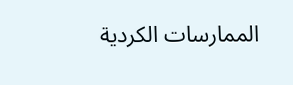الممارسات الكردية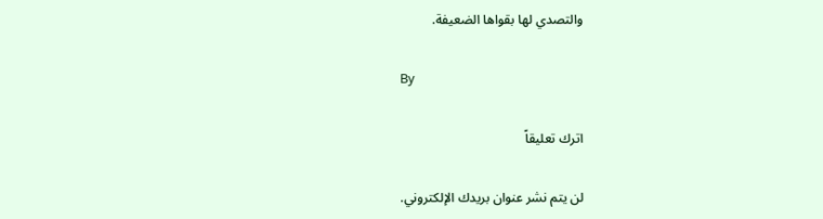والتصدي لها بقواها الضعيفة.

By

اترك تعليقاً

لن يتم نشر عنوان بريدك الإلكتروني.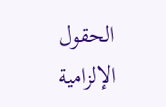الحقول الإلزامية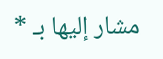مشار إليها بـ *